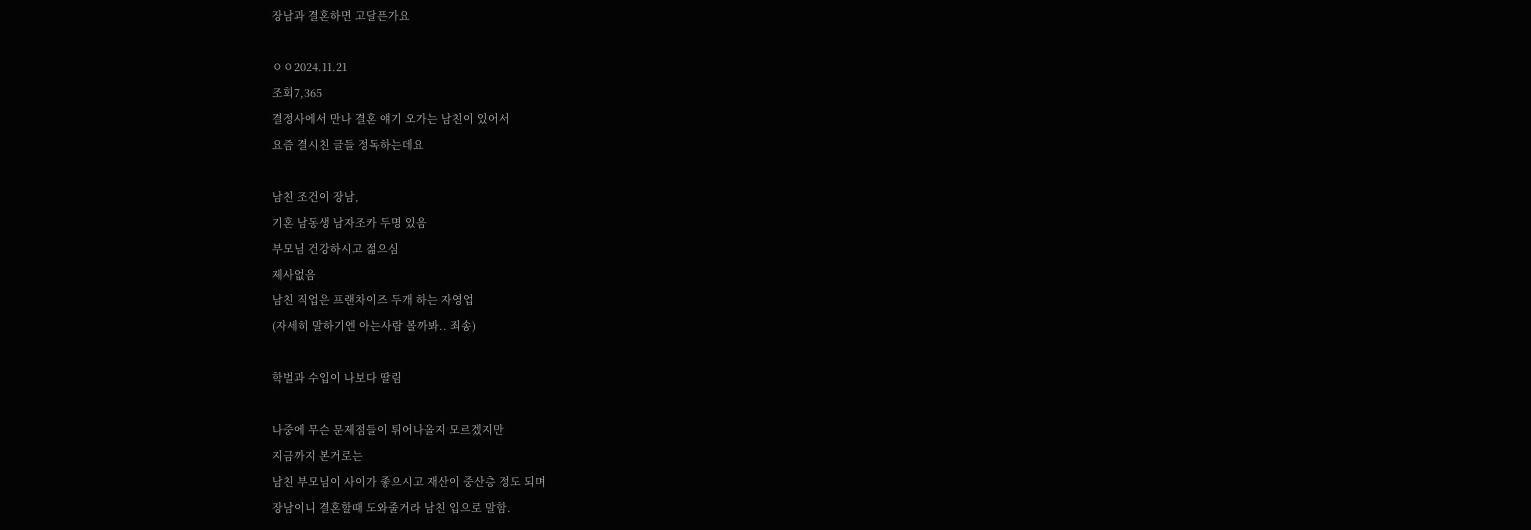장남과 결혼하면 고달픈가요

ㅇㅇ2024.11.21
조회7,365
결정사에서 만나 결혼 얘기 오가는 남친이 있어서
요즘 결시친 글들 정독하는데요

남친 조건이 장남,
기혼 남동생 남자조카 두명 있음
부모님 건강하시고 젊으심
제사없음
남친 직업은 프랜차이즈 두개 하는 자영업
(자세히 말하기엔 아는사람 볼까봐.. 죄송)

학벌과 수입이 나보다 딸림

나중에 무슨 문제점들이 튀어나올지 모르겠지만
지금까지 본거로는
남친 부모님이 사이가 좋으시고 재산이 중산층 정도 되며
장남이니 결혼할때 도와줄거라 남친 입으로 말함.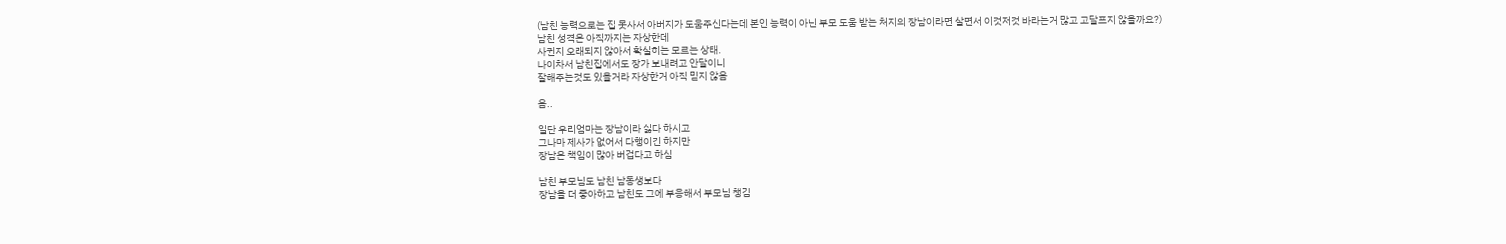(남친 능력으로는 집 못사서 아버지가 도움주신다는데 본인 능력이 아닌 부모 도움 받는 처지의 장남이라면 살면서 이것저것 바라는거 많고 고달프지 않을까요?)
남친 성격은 아직까지는 자상한데
사귄지 오래되지 않아서 확실히는 모르는 상태.
나이차서 남친집에서도 장가 보내려고 안달이니
잘해주는것도 있을거라 자상한거 아직 믿지 않음

음..

일단 우리엄마는 장남이라 싫다 하시고
그나마 제사가 없어서 다행이긴 하지만
장남은 책임이 많아 버겁다고 하심

남친 부모님도 남친 남동생보다
장남을 더 좋아하고 남친도 그에 부응해서 부모님 챙김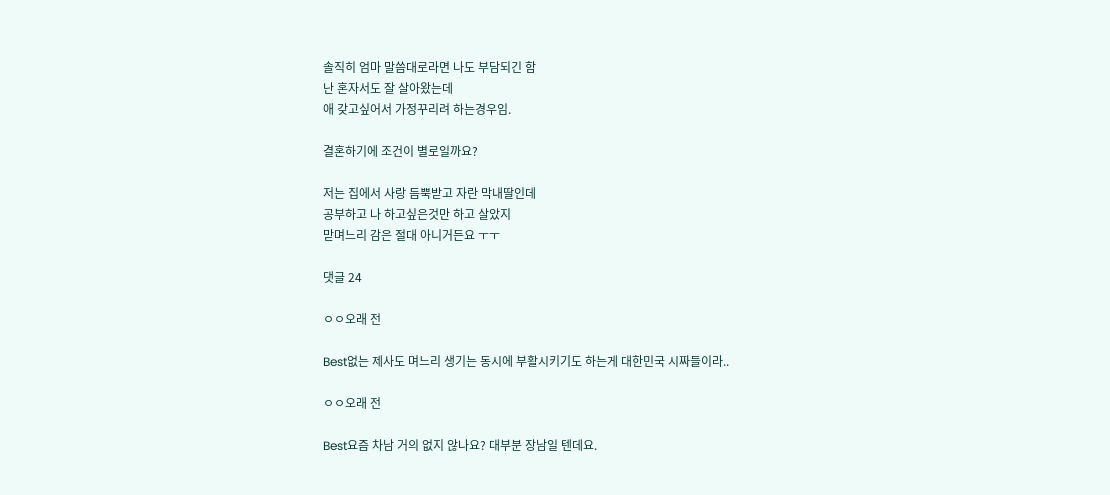솔직히 엄마 말씀대로라면 나도 부담되긴 함
난 혼자서도 잘 살아왔는데
애 갖고싶어서 가정꾸리려 하는경우임.

결혼하기에 조건이 별로일까요?

저는 집에서 사랑 듬뿍받고 자란 막내딸인데
공부하고 나 하고싶은것만 하고 살았지
맏며느리 감은 절대 아니거든요 ㅜㅜ

댓글 24

ㅇㅇ오래 전

Best없는 제사도 며느리 생기는 동시에 부활시키기도 하는게 대한민국 시짜들이라..

ㅇㅇ오래 전

Best요즘 차남 거의 없지 않나요? 대부분 장남일 텐데요.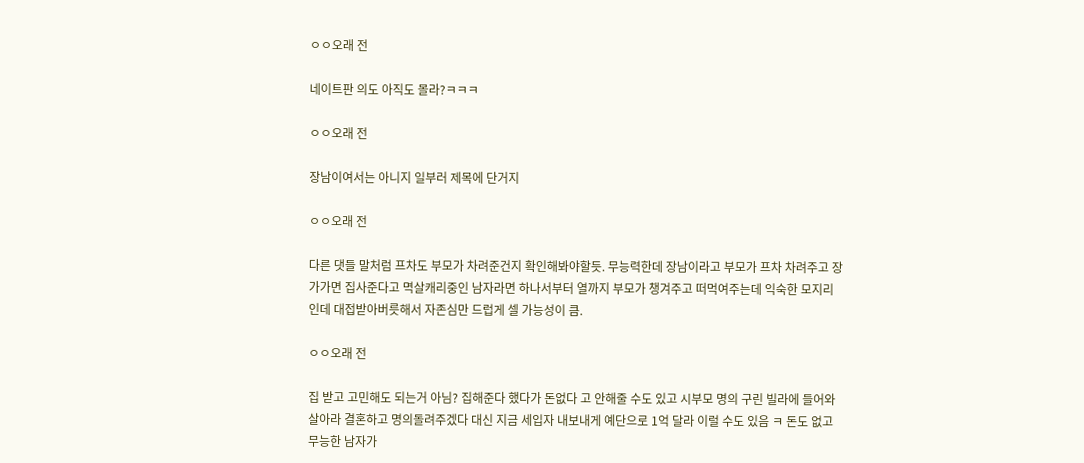ㅇㅇ오래 전

네이트판 의도 아직도 몰라?ㅋㅋㅋ

ㅇㅇ오래 전

장남이여서는 아니지 일부러 제목에 단거지

ㅇㅇ오래 전

다른 댓들 말처럼 프차도 부모가 차려준건지 확인해봐야할듯. 무능력한데 장남이라고 부모가 프차 차려주고 장가가면 집사준다고 멱살캐리중인 남자라면 하나서부터 열까지 부모가 챙겨주고 떠먹여주는데 익숙한 모지리인데 대접받아버릇해서 자존심만 드럽게 셀 가능성이 큼.

ㅇㅇ오래 전

집 받고 고민해도 되는거 아님? 집해준다 했다가 돈없다 고 안해줄 수도 있고 시부모 명의 구린 빌라에 들어와 살아라 결혼하고 명의돌려주겠다 대신 지금 세입자 내보내게 예단으로 1억 달라 이럴 수도 있음 ㅋ 돈도 없고 무능한 남자가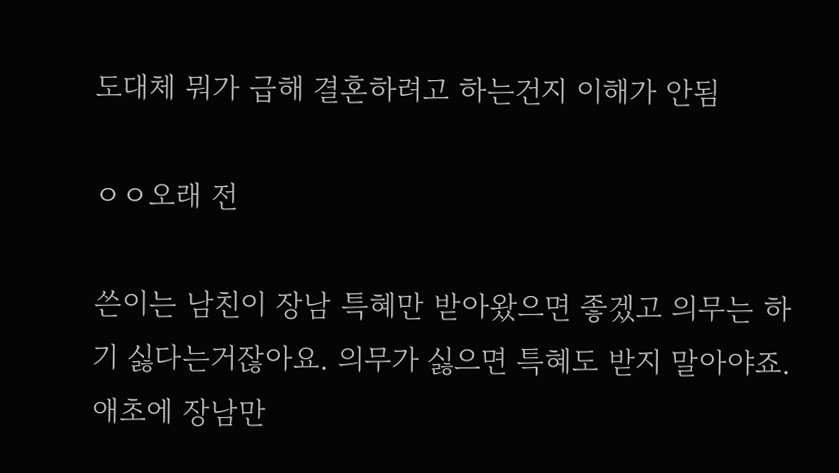도대체 뭐가 급해 결혼하려고 하는건지 이해가 안됨

ㅇㅇ오래 전

쓴이는 남친이 장남 특혜만 받아왔으면 좋겠고 의무는 하기 싫다는거잖아요. 의무가 싫으면 특혜도 받지 말아야죠. 애초에 장남만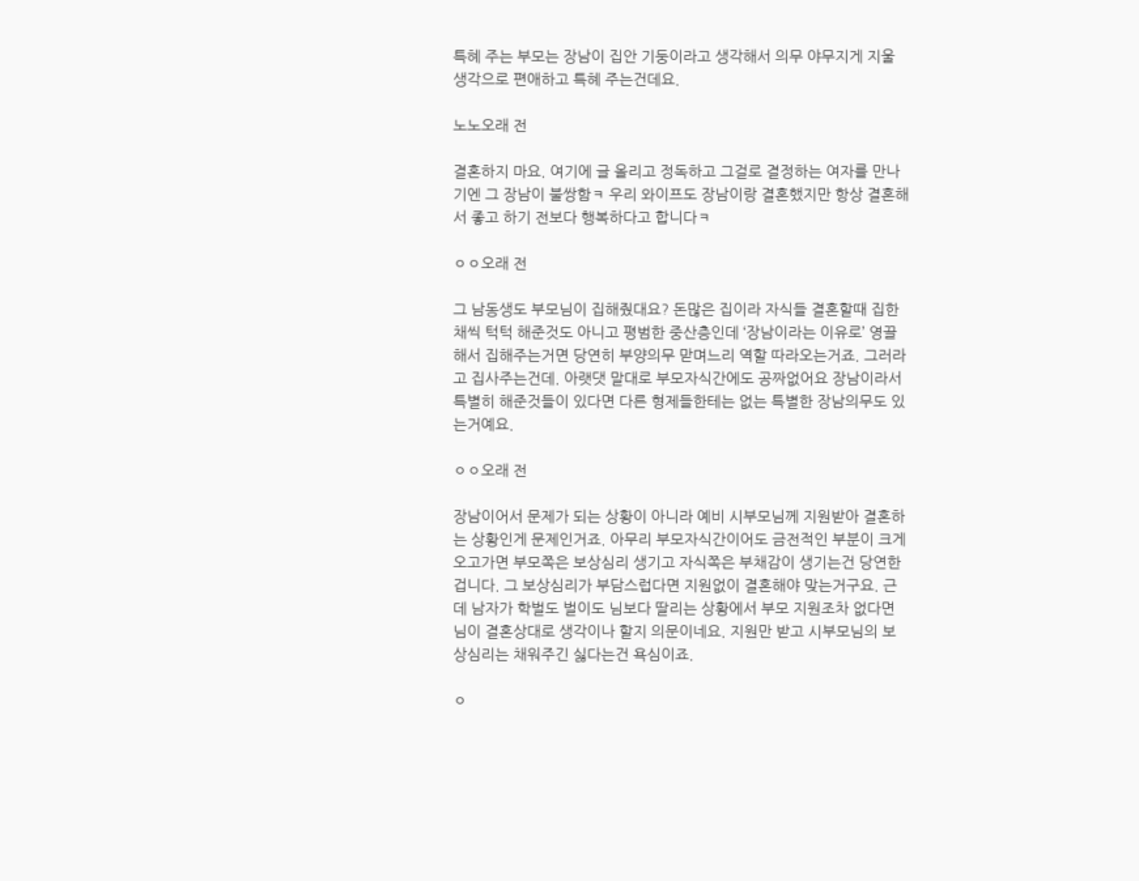특혜 주는 부모는 장남이 집안 기둥이라고 생각해서 의무 야무지게 지울 생각으로 편애하고 특혜 주는건데요.

노노오래 전

결혼하지 마요. 여기에 글 올리고 정독하고 그걸로 결정하는 여자를 만나기엔 그 장남이 불쌍함ㅋ 우리 와이프도 장남이랑 결혼했지만 항상 결혼해서 좋고 하기 전보다 행복하다고 합니다ㅋ

ㅇㅇ오래 전

그 남동생도 부모님이 집해줬대요? 돈많은 집이라 자식들 결혼할때 집한채씩 턱턱 해준것도 아니고 평범한 중산층인데 ‘장남이라는 이유로’ 영끌해서 집해주는거면 당연히 부양의무 맏며느리 역할 따라오는거죠. 그러라고 집사주는건데. 아랫댓 말대로 부모자식간에도 공짜없어요 장남이라서 특별히 해준것들이 있다면 다른 형제들한테는 없는 특별한 장남의무도 있는거예요.

ㅇㅇ오래 전

장남이어서 문제가 되는 상황이 아니라 예비 시부모님께 지원받아 결혼하는 상황인게 문제인거죠. 아무리 부모자식간이어도 금전적인 부분이 크게 오고가면 부모쪽은 보상심리 생기고 자식쪽은 부채감이 생기는건 당연한겁니다. 그 보상심리가 부담스럽다면 지원없이 결혼해야 맞는거구요. 근데 남자가 학벌도 벌이도 님보다 딸리는 상황에서 부모 지원조차 없다면 님이 결혼상대로 생각이나 할지 의문이네요. 지원만 받고 시부모님의 보상심리는 채워주긴 싫다는건 욕심이죠.

ㅇ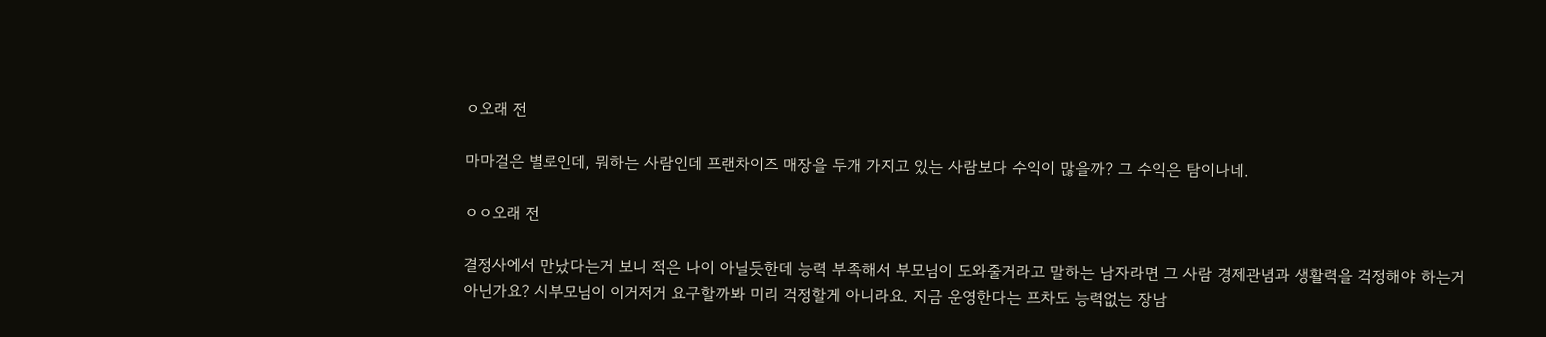ㅇ오래 전

마마걸은 별로인데, 뭐하는 사람인데 프랜차이즈 매장을 두개 가지고 있는 사람보다 수익이 많을까? 그 수익은 탐이나네.

ㅇㅇ오래 전

결정사에서 만났다는거 보니 적은 나이 아닐듯한데 능력 부족해서 부모님이 도와줄거라고 말하는 남자라면 그 사람 경제관념과 생활력을 걱정해야 하는거 아닌가요? 시부모님이 이거저거 요구할까봐 미리 걱정할게 아니라요. 지금 운영한다는 프차도 능력없는 장남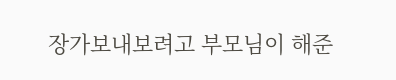장가보내보려고 부모님이 해준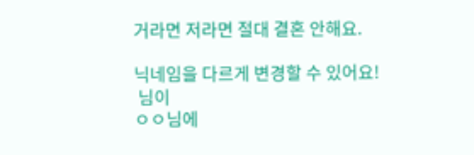거라면 저라면 절대 결혼 안해요.

닉네임을 다르게 변경할 수 있어요!
 님이
ㅇㅇ님에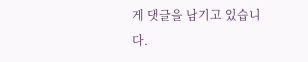게 댓글을 남기고 있습니다.